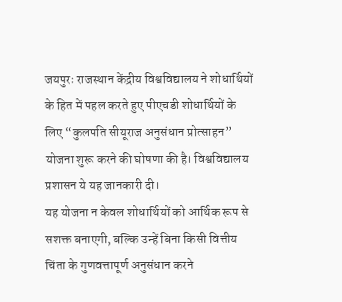जयपुरः राजस्थान केंद्रीय विश्वविद्यालय ने शोधार्थियों के हित में पहल करते हुए पीएचडी शोधार्थियों के लिए “कुलपति सीयूराज अनुसंधान प्रोत्साहन” योजना शुरू करने की घोषणा की है। विश्वविद्यालय प्रशासन ये यह जानकारी दी।
यह योजना न केवल शोधार्थियों को आर्थिक रूप से सशक्त बनाएगी, बल्कि उन्हें बिना किसी वित्तीय चिंता के गुणवत्तापूर्ण अनुसंधान करने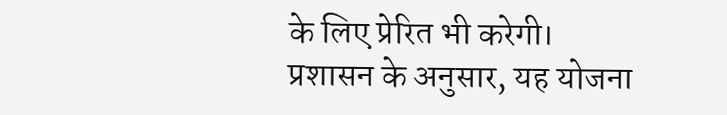के लिए प्रेरित भी करेगी।
प्रशासन के अनुसार, यह योजना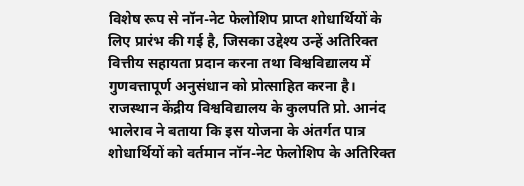विशेष रूप से नॉन-नेट फेलोशिप प्राप्त शोधार्थियों के लिए प्रारंभ की गई है, जिसका उद्देश्य उन्हें अतिरिक्त वित्तीय सहायता प्रदान करना तथा विश्वविद्यालय में गुणवत्तापूर्ण अनुसंधान को प्रोत्साहित करना है।
राजस्थान केंद्रीय विश्वविद्यालय के कुलपति प्रो. आनंद भालेराव ने बताया कि इस योजना के अंतर्गत पात्र शोधार्थियों को वर्तमान नॉन-नेट फेलोशिप के अतिरिक्त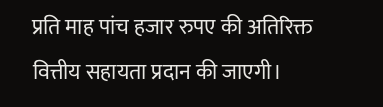प्रति माह पांच हजार रुपए की अतिरिक्त वित्तीय सहायता प्रदान की जाएगी।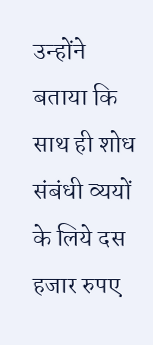उन्होंने बताया कि साथ ही शोध संबंधी व्ययों के लिये दस हजार रुपए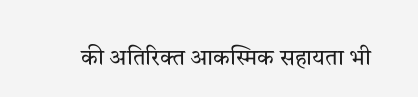की अतिरिक्त आकस्मिक सहायता भी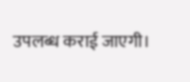उपलब्ध कराई जाएगी।